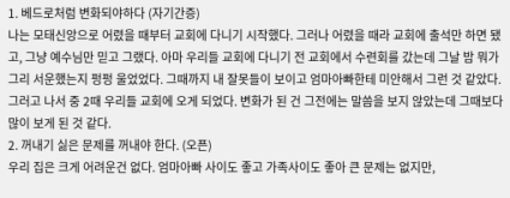1. 베드로처럼 변화되야하다 (자기간증)
나는 모태신앙으로 어렸을 때부터 교회에 다니기 시작했다. 그러나 어렸을 때라 교회에 출석만 하면 됐고, 그냥 예수님만 믿고 그랬다. 아마 우리들 교회에 다니기 전 교회에서 수련회를 갔는데 그날 밤 뭐가 그리 서운했는지 펑펑 울었었다. 그때까지 내 잘못들이 보이고 엄마아빠한테 미안해서 그런 것 같았다. 그러고 나서 중 2때 우리들 교회에 오게 되었다. 변화가 된 건 그전에는 말씀을 보지 않았는데 그때보다 많이 보게 된 것 같다.
2. 꺼내기 싫은 문제를 꺼내야 한다. (오픈)
우리 집은 크게 어려운건 없다. 엄마아빠 사이도 좋고 가족사이도 좋아 큰 문제는 없지만,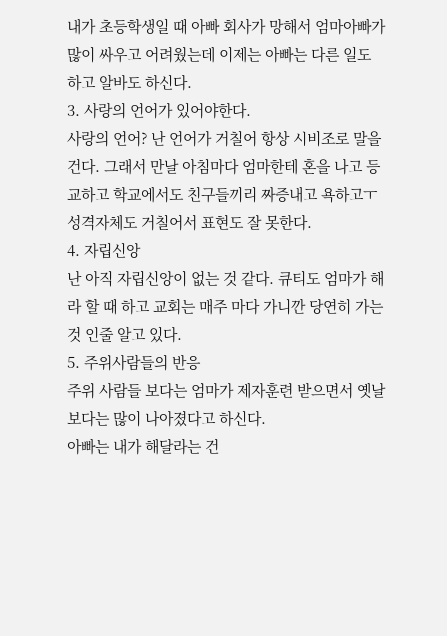내가 초등학생일 때 아빠 회사가 망해서 엄마아빠가 많이 싸우고 어려웠는데 이제는 아빠는 다른 일도 하고 알바도 하신다.
3. 사랑의 언어가 있어야한다.
사랑의 언어? 난 언어가 거칠어 항상 시비조로 말을 건다. 그래서 만날 아침마다 엄마한테 혼을 나고 등교하고 학교에서도 친구들끼리 짜증내고 욕하고ㅜ
성격자체도 거칠어서 표현도 잘 못한다.
4. 자립신앙
난 아직 자립신앙이 없는 것 같다. 큐티도 엄마가 해라 할 때 하고 교회는 매주 마다 가니깐 당연히 가는 것 인줄 알고 있다.
5. 주위사람들의 반응
주위 사람들 보다는 엄마가 제자훈련 받으면서 옛날보다는 많이 나아졌다고 하신다.
아빠는 내가 해달라는 건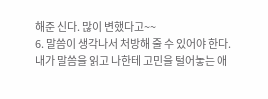해준 신다. 많이 변했다고~~
6. 말씀이 생각나서 처방해 줄 수 있어야 한다.
내가 말씀을 읽고 나한테 고민을 털어놓는 애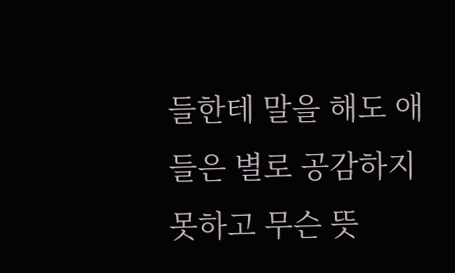들한테 말을 해도 애들은 별로 공감하지 못하고 무슨 뜻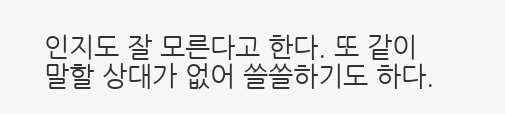인지도 잘 모른다고 한다. 또 같이 말할 상대가 없어 쓸쓸하기도 하다.